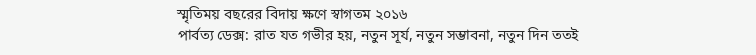স্মৃতিময় বছরের বিদায় ক্ষণে স্বাগতম ২০১৬
পার্বত্য ডেক্স: রাত যত গভীর হয়, নতুন সূর্য, নতুন সম্ভাবনা, নতুন দিন ততই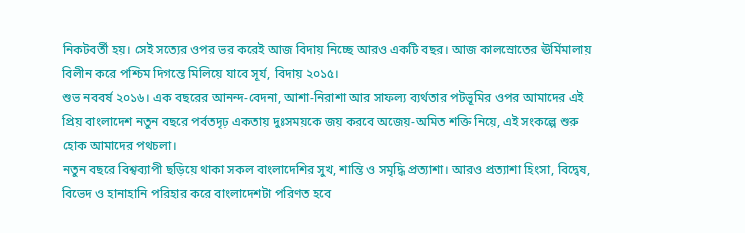নিকটবর্তী হয়। সেই সত্যের ওপর ভর করেই আজ বিদায় নিচ্ছে আরও একটি বছর। আজ কালস্রোতের ঊর্মিমালায় বিলীন করে পশ্চিম দিগন্তে মিলিয়ে যাবে সূর্য, বিদায় ২০১৫।
শুভ নববর্ষ ২০১৬। এক বছরের আনন্দ-বেদনা, আশা-নিরাশা আর সাফল্য ব্যর্থতার পটভূমির ওপর আমাদের এই প্রিয় বাংলাদেশ নতুন বছরে পর্বতদৃঢ় একতায় দুঃসময়কে জয় করবে অজেয়-অমিত শক্তি নিয়ে, এই সংকল্পে শুরু হোক আমাদের পথচলা।
নতুন বছরে বিশ্বব্যাপী ছড়িয়ে থাকা সকল বাংলাদেশির সুখ, শান্তি ও সমৃদ্ধি প্রত্যাশা। আরও প্রত্যাশা হিংসা, বিদ্বেষ, বিভেদ ও হানাহানি পরিহার করে বাংলাদেশটা পরিণত হবে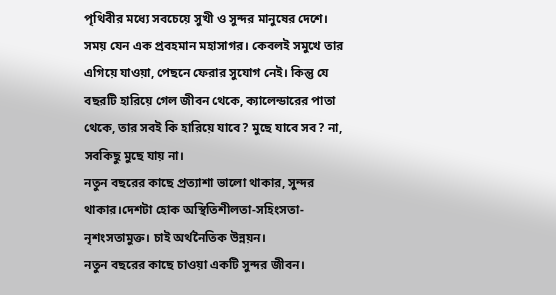পৃথিবীর মধ্যে সবচেয়ে সুখী ও সুন্দর মানুষের দেশে।
সময় যেন এক প্রবহমান মহাসাগর। কেবলই সমুখে তার এগিয়ে যাওয়া, পেছনে ফেরার সুযোগ নেই। কিন্তু যে বছরটি হারিয়ে গেল জীবন থেকে, ক্যালেন্ডারের পাতা থেকে, তার সবই কি হারিয়ে যাবে? মুছে যাবে সব? না, সবকিছু মুছে যায় না।
নতুন বছরের কাছে প্রত্যাশা ভালো থাকার, সুন্দর থাকার।দেশটা হোক অস্থিতিশীলতা-সহিংসতা-নৃশংসতামুক্ত। চাই অর্থনৈতিক উন্নয়ন।
নতুন বছরের কাছে চাওয়া একটি সুন্দর জীবন।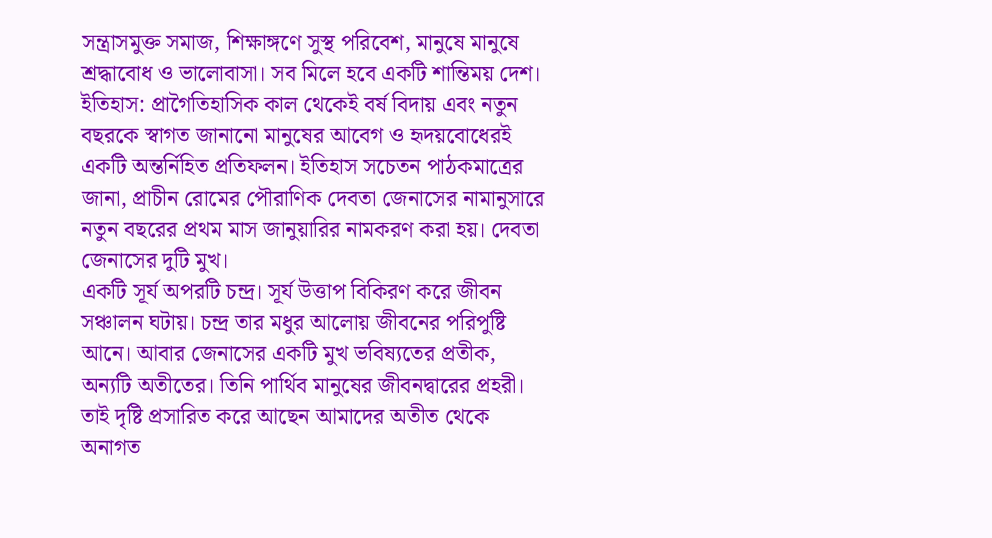সন্ত্রাসমুক্ত সমাজ, শিক্ষাঙ্গণে সুস্থ পরিবেশ, মানুষে মানুষে শ্রদ্ধাবোধ ও ভালোবাসা। সব মিলে হবে একটি শান্তিময় দেশ।
ইতিহাস: প্রাগৈতিহাসিক কাল থেকেই বর্ষ বিদায় এবং নতুন বছরকে স্বাগত জানানো মানুষের আবেগ ও হৃদয়বোধেরই একটি অন্তর্নিহিত প্রতিফলন। ইতিহাস সচেতন পাঠকমাত্রের জানা, প্রাচীন রোমের পৌরাণিক দেবতা জেনাসের নামানুসারে নতুন বছরের প্রথম মাস জানুয়ারির নামকরণ করা হয়। দেবতা জেনাসের দুটি মুখ।
একটি সূর্য অপরটি চন্দ্র। সূর্য উত্তাপ বিকিরণ করে জীবন সঞ্চালন ঘটায়। চন্দ্র তার মধুর আলোয় জীবনের পরিপুষ্টি আনে। আবার জেনাসের একটি মুখ ভবিষ্যতের প্রতীক, অন্যটি অতীতের। তিনি পার্থিব মানুষের জীবনদ্বারের প্রহরী। তাই দৃষ্টি প্রসারিত করে আছেন আমাদের অতীত থেকে অনাগত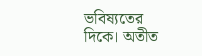ভবিষ্যতের দিকে। অতীত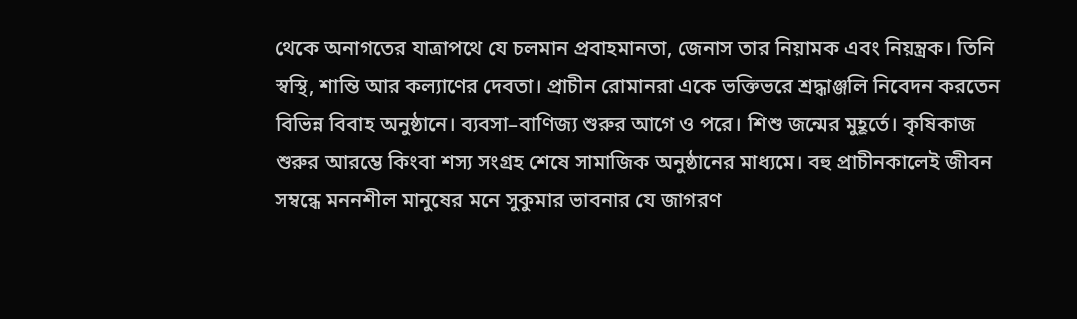থেকে অনাগতের যাত্রাপথে যে চলমান প্রবাহমানতা, জেনাস তার নিয়ামক এবং নিয়ন্ত্রক। তিনি স্বস্থি, শান্তি আর কল্যাণের দেবতা। প্রাচীন রোমানরা একে ভক্তিভরে শ্রদ্ধাঞ্জলি নিবেদন করতেন বিভিন্ন বিবাহ অনুষ্ঠানে। ব্যবসা–বাণিজ্য শুরুর আগে ও পরে। শিশু জন্মের মুহূর্তে। কৃষিকাজ শুরুর আরম্ভে কিংবা শস্য সংগ্রহ শেষে সামাজিক অনুষ্ঠানের মাধ্যমে। বহু প্রাচীনকালেই জীবন সম্বন্ধে মননশীল মানুষের মনে সুকুমার ভাবনার যে জাগরণ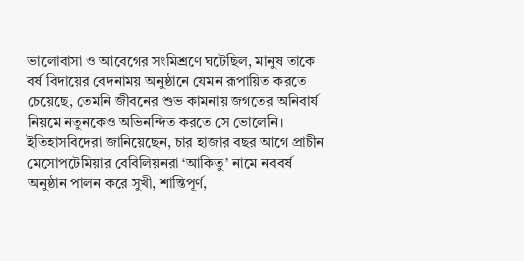ভালোবাসা ও আবেগের সংমিশ্রণে ঘটেছিল, মানুষ তাকে বর্ষ বিদায়ের বেদনাময় অনুষ্ঠানে যেমন রূপায়িত করতে চেয়েছে, তেমনি জীবনের শুভ কামনায় জগতের অনিবার্য নিয়মে নতুনকেও অভিনন্দিত করতে সে ভোলেনি।
ইতিহাসবিদেরা জানিয়েছেন, চার হাজার বছর আগে প্রাচীন মেসোপটেমিয়ার বেবিলিয়নরা ‘আকিতু’ নামে নববর্ষ অনুষ্ঠান পালন করে সুখী, শান্তিপূর্ণ,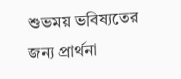শুভময় ভবিষ্যতের জন্য প্রার্থনা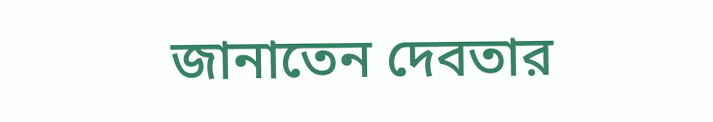জানাতেন দেবতার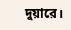দুয়ারে।